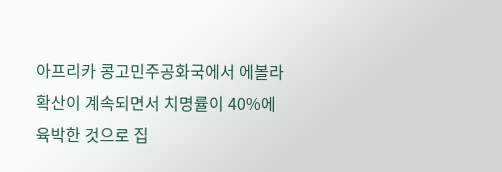아프리카 콩고민주공화국에서 에볼라 확산이 계속되면서 치명률이 40%에 육박한 것으로 집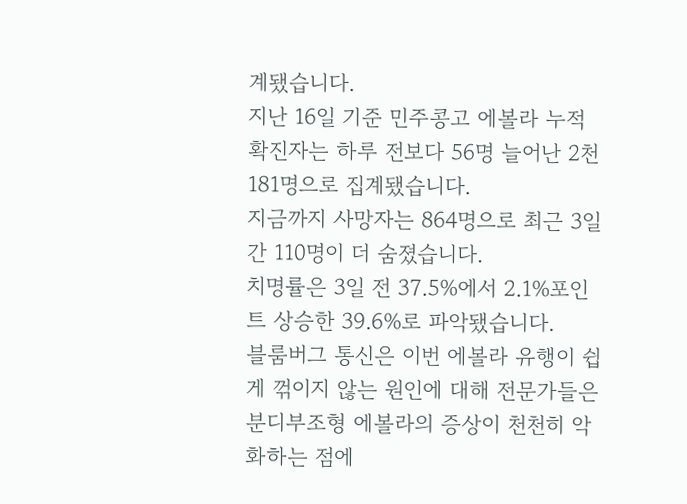계됐습니다.
지난 16일 기준 민주콩고 에볼라 누적 확진자는 하루 전보다 56명 늘어난 2천181명으로 집계됐습니다.
지금까지 사망자는 864명으로 최근 3일간 110명이 더 숨졌습니다.
치명률은 3일 전 37.5%에서 2.1%포인트 상승한 39.6%로 파악됐습니다.
블룸버그 통신은 이번 에볼라 유행이 쉽게 꺾이지 않는 원인에 대해 전문가들은 분디부조형 에볼라의 증상이 천천히 악화하는 점에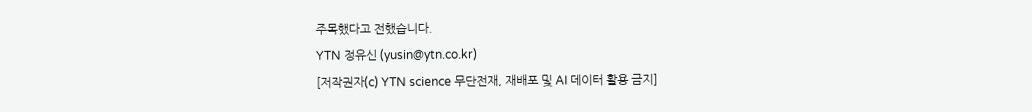주목했다고 전했습니다.
YTN 정유신 (yusin@ytn.co.kr)
[저작권자(c) YTN science 무단전재, 재배포 및 AI 데이터 활용 금지]